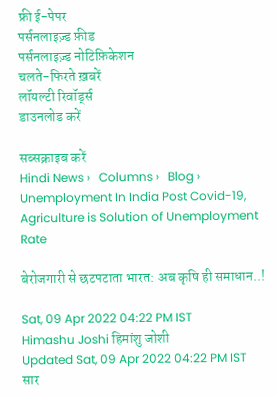फ्री ई-पेपर
पर्सनलाइज़्ड फ़ीड
पर्सनलाइज़्ड नोटिफ़िकेशन
चलते-फिरते ख़बरें
लॉयल्टी रिवॉर्ड्स
डाउनलोड करें

सब्सक्राइब करें
Hindi News ›   Columns ›   Blog ›   Unemployment In India Post Covid-19, Agriculture is Solution of Unemployment Rate

बेरोजगारी से छटपटाता भारत: अब कृषि ही समाधान..!

Sat, 09 Apr 2022 04:22 PM IST
Himashu Joshi हिमांशु जोशी
Updated Sat, 09 Apr 2022 04:22 PM IST
सार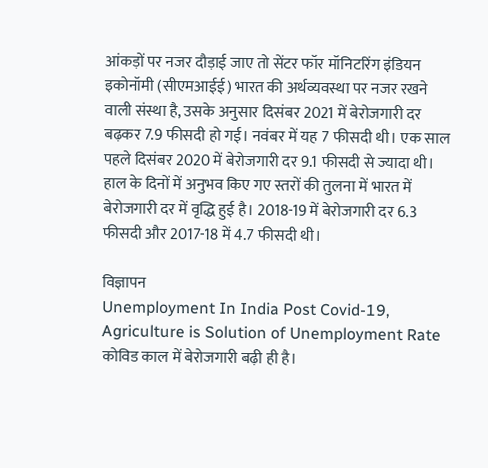आंकड़ों पर नजर दौड़ाई जाए तो सेंटर फॉर मॉनिटरिंग इंडियन इकोनॉमी (सीएमआईई) भारत की अर्थव्यवस्था पर नजर रखने वाली संस्था है, उसके अनुसार दिसंबर 2021 में बेरोजगारी दर बढ़कर 7.9 फीसदी हो गई। नवंबर में यह 7 फीसदी थी। एक साल पहले दिसंबर 2020 में बेरोजगारी दर 9.1 फीसदी से ज्यादा थी। हाल के दिनों में अनुभव किए गए स्तरों की तुलना में भारत में बेरोजगारी दर में वृद्धि हुई है। 2018-19 में बेरोजगारी दर 6.3 फीसदी और 2017-18 में 4.7 फीसदी थी।

विज्ञापन
Unemployment In India Post Covid-19, Agriculture is Solution of Unemployment Rate
कोविड काल में बेरोजगारी बढ़ी ही है।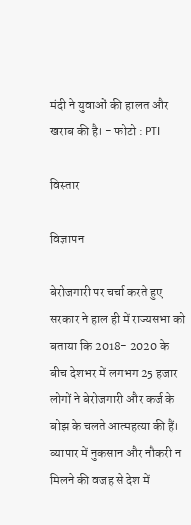मंदी ने युवाओं की हालत और खराब की है। - फोटो : PTI

विस्तार

विज्ञापन

बेरोजगारी पर चर्चा करते हुए सरकार ने हाल ही में राज्यसभा को बताया कि 2018- 2020 के बीच देशभर में लगभग 25 हजार लोगों ने बेरोजगारी और कर्ज के बोझ के चलते आत्महत्या की हैं। व्यापार में नुकसान और नौकरी न मिलने की वजह से देश में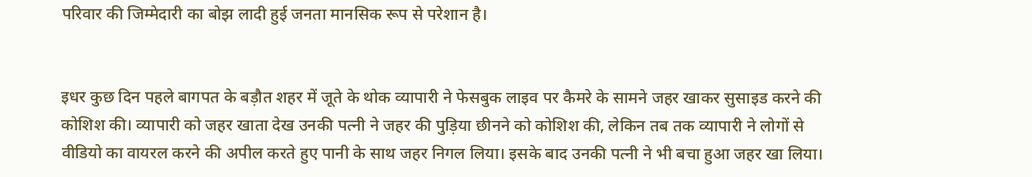परिवार की जिम्मेदारी का बोझ लादी हुई जनता मानसिक रूप से परेशान है।


इधर कुछ दिन पहले बागपत के बड़ौत शहर में जूते के थोक व्यापारी ने फेसबुक लाइव पर कैमरे के सामने जहर खाकर सुसाइड करने की कोशिश की। व्यापारी को जहर खाता देख उनकी पत्नी ने जहर की पुड़िया छीनने को कोशिश की, लेकिन तब तक व्यापारी ने लोगों से वीडियो का वायरल करने की अपील करते हुए पानी के साथ जहर निगल लिया। इसके बाद उनकी पत्नी ने भी बचा हुआ जहर खा लिया।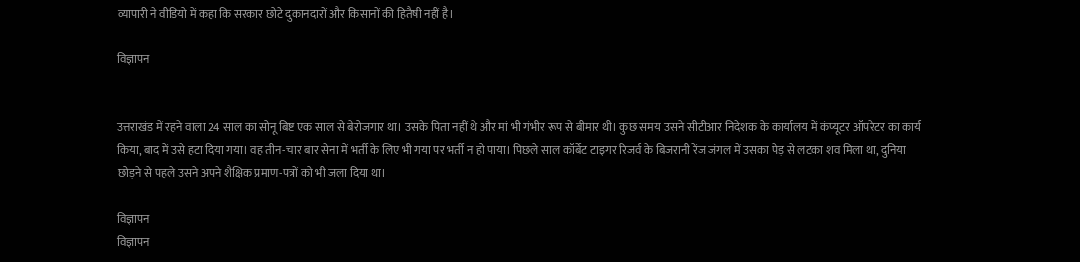व्यापारी ने वीडियो में कहा कि सरकार छोटे दुकानदारों और किसानों की हितैषी नहीं है।

विज्ञापन


उत्तराखंड में रहने वाला 24 साल का सोनू बिष्ट एक साल से बेरोजगार था। उसके पिता नहीं थे और मां भी गंभीर रूप से बीमार थी। कुछ समय उसने सीटीआर निदेशक के कार्यालय में कंप्यूटर ऑपरेटर का कार्य किया, बाद में उसे हटा दिया गया। वह तीन-चार बार सेना में भर्ती के लिए भी गया पर भर्ती न हो पाया। पिछले साल कॉर्बेट टाइगर रिजर्व के बिजरानी रेंज जंगल में उसका पेड़ से लटका शव मिला था, दुनिया छोड़ने से पहले उसने अपने शैक्षिक प्रमाण-पत्रों को भी जला दिया था।

विज्ञापन
विज्ञापन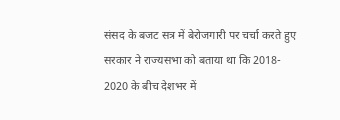संसद के बजट सत्र में बेरोजगारी पर चर्चा करते हुए सरकार ने राज्यसभा को बताया था कि 2018- 2020 के बीच देशभर में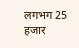लगभग 25 हजार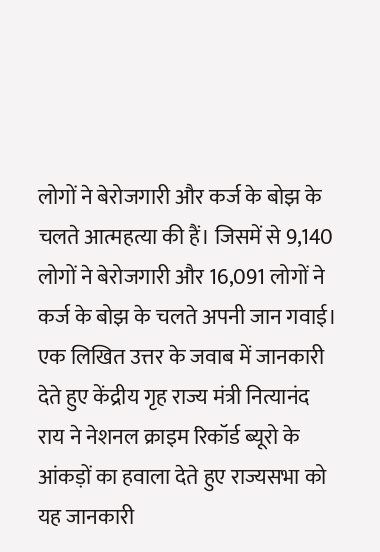लोगों ने बेरोजगारी और कर्ज के बोझ के चलते आत्महत्या की हैं। जिसमें से 9,140 लोगों ने बेरोजगारी और 16,091 लोगों ने कर्ज के बोझ के चलते अपनी जान गवाई। एक लिखित उत्तर के जवाब में जानकारी देते हुए केंद्रीय गृह राज्य मंत्री नित्यानंद राय ने नेशनल क्राइम रिकॉर्ड ब्यूरो के आंकड़ों का हवाला देते हुए राज्यसभा को यह जानकारी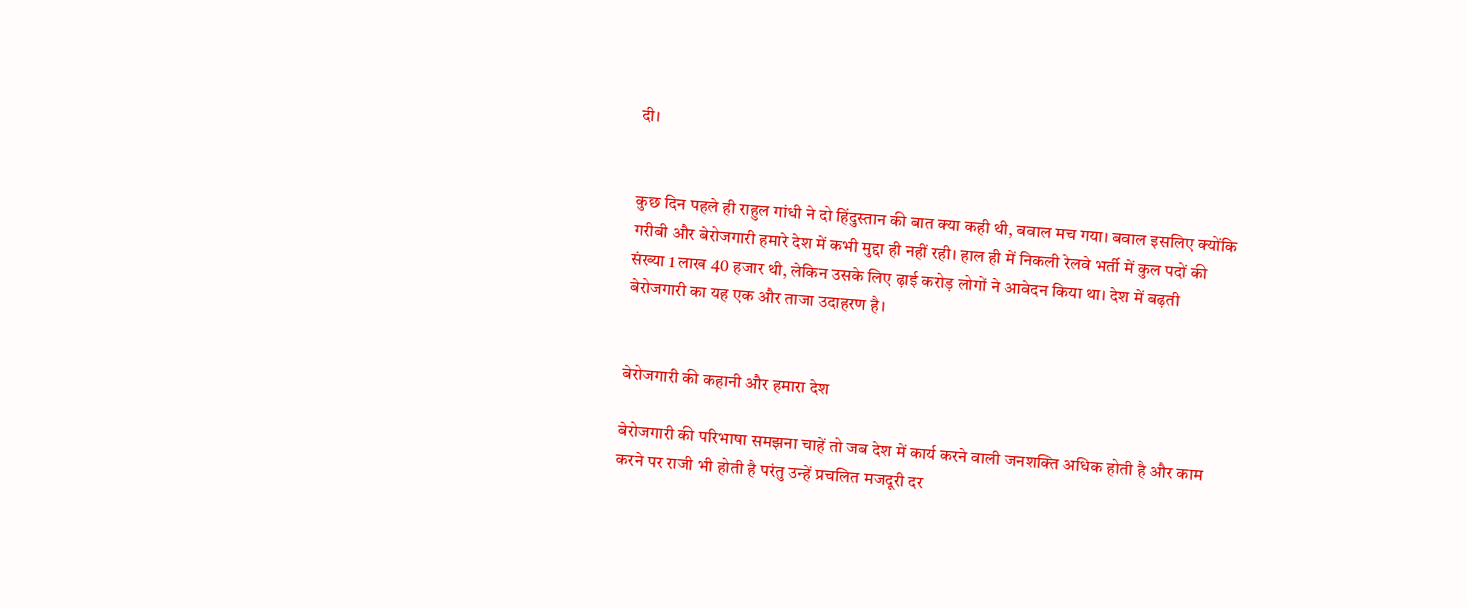दी।


कुछ दिन पहले ही राहुल गांधी ने दो हिंदुस्तान की बात क्या कही थी, बवाल मच गया। बवाल इसलिए क्योंकि गरीबी और बेरोजगारी हमारे देश में कभी मुद्दा ही नहीं रही। हाल ही में निकली रेलवे भर्ती में कुल पदों की संख्या 1 लाख 40 हजार थी, लेकिन उसके लिए ढ़ाई करोड़ लोगों ने आवेदन किया था। देश में बढ़ती बेरोजगारी का यह एक और ताजा उदाहरण है।


बेरोजगारी की कहानी और हमारा देश

बेरोजगारी की परिभाषा समझना चाहें तो जब देश में कार्य करने वाली जनशक्ति अधिक होती है और काम करने पर राजी भी होती है परंतु उन्हें प्रचलित मजदूरी दर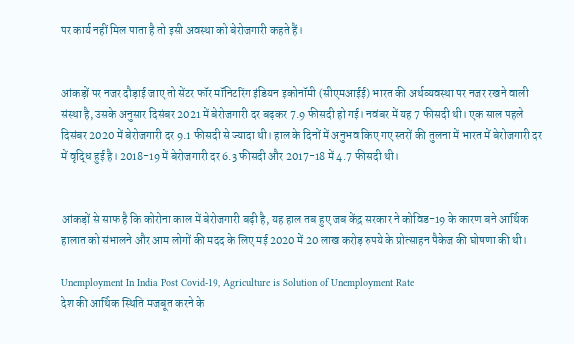पर कार्य नहीं मिल पाता है तो इसी अवस्था को बेरोजगारी कहते हैं।


आंकड़ों पर नजर दौड़ाई जाए तो सेंटर फॉर मॉनिटरिंग इंडियन इकोनॉमी (सीएमआईई) भारत की अर्थव्यवस्था पर नजर रखने वाली संस्था है, उसके अनुसार दिसंबर 2021 में बेरोजगारी दर बढ़कर 7.9 फीसदी हो गई। नवंबर में यह 7 फीसदी थी। एक साल पहले दिसंबर 2020 में बेरोजगारी दर 9.1 फीसदी से ज्यादा थी। हाल के दिनों में अनुभव किए गए स्तरों की तुलना में भारत में बेरोजगारी दर में वृद्धि हुई है। 2018-19 में बेरोजगारी दर 6.3 फीसदी और 2017-18 में 4.7 फीसदी थी।


आंकड़ों से साफ है कि कोरोना काल में बेरोजगारी बढ़ी है, यह हाल तब हुए जब केंद्र सरकार ने कोविड-19 के कारण बने आर्थिक हालात को संभालने और आम लोगों की मदद के लिए मई 2020 में 20 लाख करोड़ रुपये के प्रोत्साहन पैकेज की घोषणा की थी।

Unemployment In India Post Covid-19, Agriculture is Solution of Unemployment Rate
देश की आर्थिक स्थिति मजबूत करने के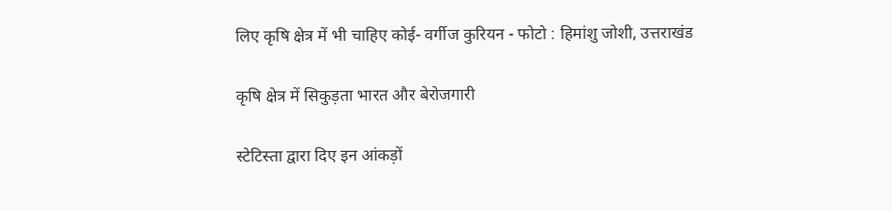लिए कृषि क्षेत्र में भी चाहिए कोई- वर्गीज कुरियन - फोटो : हिमांशु जोशी, उत्तराखंड

कृषि क्षेत्र में सिकुड़ता भारत और बेरोजगारी

स्टेटिस्ता द्वारा दिए इन आंकड़ों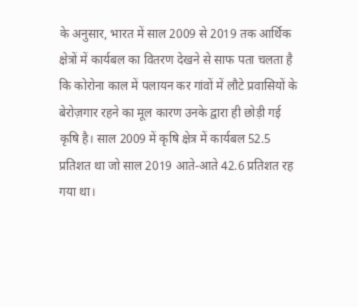के अनुसार, भारत में साल 2009 से 2019 तक आर्थिक क्षेत्रों में कार्यबल का वितरण देखने से साफ पता चलता है कि कोरोना काल में पलायन कर गांवों में लौटे प्रवासियों के बेरोज़गार रहने का मूल कारण उनके द्वारा ही छोड़ी गई कृषि है। साल 2009 में कृषि क्षेत्र में कार्यबल 52.5 प्रतिशत था जो साल 2019 आते-आते 42.6 प्रतिशत रह गया था।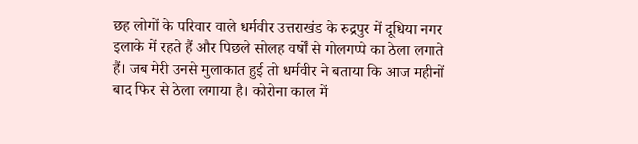छह लोगों के परिवार वाले धर्मवीर उत्तराखंड के रुद्रपुर में दूधिया नगर इलाके में रहते हैं और पिछले सोलह वर्षों से गोलगप्पे का ठेला लगाते हैं। जब मेरी उनसे मुलाकात हुई तो धर्मवीर ने बताया कि आज महीनों बाद फिर से ठेला लगाया है। कोरोना काल में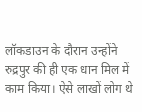लॉकडाउन के दौरान उन्होंने रुद्रपुर की ही एक धान मिल में काम किया। ऐसे लाखों लोग थे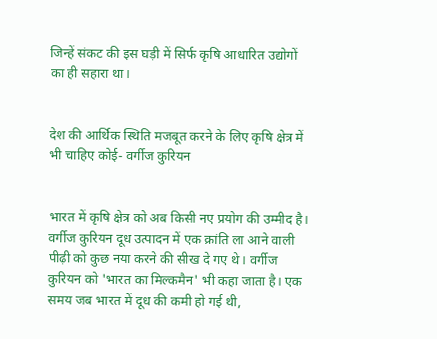जिन्हें संकट की इस घड़ी में सिर्फ कृषि आधारित उद्योगों का ही सहारा था।


देश की आर्थिक स्थिति मजबूत करने के लिए कृषि क्षेत्र में भी चाहिए कोई- वर्गीज कुरियन


भारत में कृषि क्षेत्र को अब किसी नए प्रयोग की उम्मीद है। वर्गीज कुरियन दूध उत्पादन में एक क्रांति ला आने वाली पीढ़ी को कुछ नया करने की सीख दे गए थे। वर्गीज कुरियन को 'भारत का मिल्कमैन' भी कहा जाता है। एक समय जब भारत में दूध की कमी हो गई थी,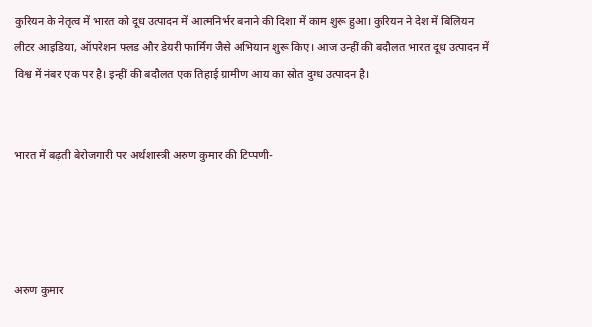कुरियन के नेतृत्व में भारत को दूध उत्पादन में आत्मनिर्भर बनाने की दिशा में काम शुरू हुआ। कुरियन ने देश में बिलियन लीटर आइडिया, ऑपरेशन फ्लड और डेयरी फार्मिंग जैसे अभियान शुरू किए। आज उन्हीं की बदौलत भारत दूध उत्पादन में विश्व में नंबर एक पर है। इन्हीं की बदौलत एक तिहाई ग्रामीण आय का स्रोत दुग्ध उत्पादन है।


भारत में बढ़ती बेरोजगारी पर अर्थशास्त्री अरुण कुमार की टिप्पणी-




अरुण कुमार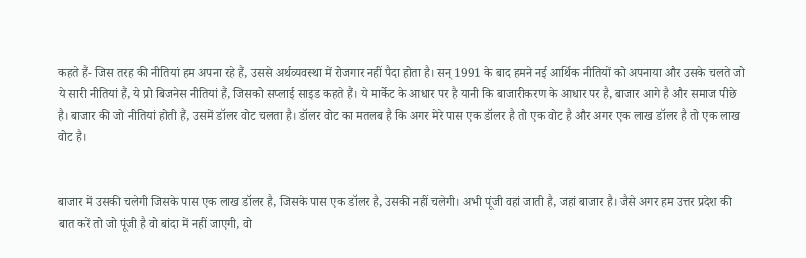कहते हैं- जिस तरह की नीतियां हम अपना रहे हैं, उससे अर्थव्यवस्था में रोजगार नहीं पैदा होता है। सन् 1991 के बाद हमने नई आर्थिक नीतियों को अपनाया और उसके चलते जो ये सारी नीतियां हैं, ये प्रो बिजनेस नीतियां हैं, जिसको सप्लाई साइड कहते हैं। ये मार्केट के आधार पर है यानी कि बाजारीकरण के आधार पर है, बाजार आगे है और समाज पीछे है। बाजार की जो नीतियां होती हैं, उसमें डॉलर वोट चलता है। डॉलर वोट का मतलब है कि अगर मेरे पास एक डॉलर है तो एक वोट है और अगर एक लाख डॉलर है तो एक लाख वोट है।


बाजार में उसकी चलेगी जिसके पास एक लाख डॉलर है, जिसके पास एक डॉलर है, उसकी नहीं चलेगी। अभी पूंजी वहां जाती है, जहां बाजार है। जैसे अगर हम उत्तर प्रदेश की बात करें तो जो पूंजी है वो बांदा में नहीं जाएगी, वो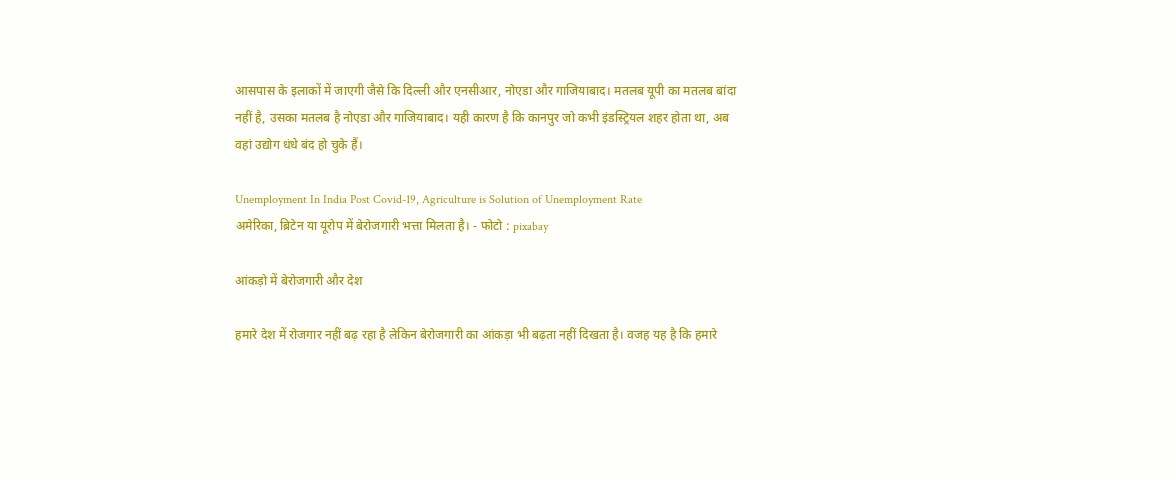आसपास के इलाकों में जाएगी जैसे कि दिल्ली और एनसीआर, नोएडा और गाजियाबाद। मतलब यूपी का मतलब बांदा नहीं है, उसका मतलब है नोएडा और गाजियाबाद। यही कारण है कि कानपुर जो कभी इंडस्ट्रियल शहर होता था, अब वहां उद्योग धंधे बंद हो चुके हैं।

Unemployment In India Post Covid-19, Agriculture is Solution of Unemployment Rate
अमेरिका, ब्रिटेन या यूरोप में बेरोजगारी भत्ता मिलता है। - फोटो : pixabay

आंकड़ो में बेरोजगारी और देश

हमारे देश में रोजगार नहीं बढ़ रहा है लेकिन बेरोजगारी का आंकड़ा भी बढ़ता नहीं दिखता है। वजह यह है कि हमारे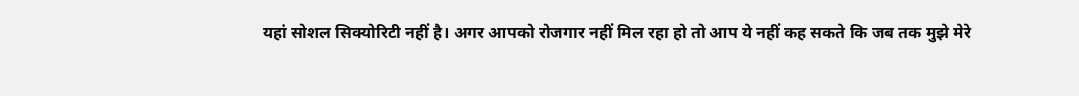यहां सोशल सिक्योरिटी नहीं है। अगर आपको रोजगार नहीं मिल रहा हो तो आप ये नहीं कह सकते कि जब तक मुझे मेरे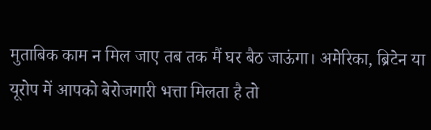मुताबिक काम न मिल जाए तब तक मैं घर बैठ जाऊंगा। अमेरिका, ब्रिटेन या यूरोप में आपको बेरोजगारी भत्ता मिलता है तो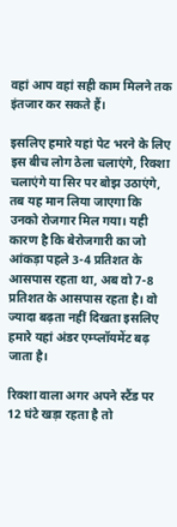वहां आप वहां सही काम मिलने तक इंतजार कर सकते हैं।

इसलिए हमारे यहां पेट भरने के लिए इस बीच लोग ठेला चलाएंगे, रिक्शा चलाएंगे या सिर पर बोझ उठाएंगे, तब यह मान लिया जाएगा कि उनको रोजगार मिल गया। यही कारण है कि बेरोजगारी का जो आंकड़ा पहले 3-4 प्रतिशत के आसपास रहता था, अब वो 7-8 प्रतिशत के आसपास रहता है। वो ज्यादा बढ़ता नहीं दिखता इसलिए हमारे यहां अंडर एम्प्लॉयमेंट बढ़ जाता है।

रिक्शा वाला अगर अपने स्टैंड पर 12 घंटे खड़ा रहता है तो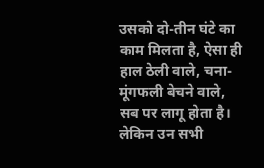उसको दो-तीन घंटे का काम मिलता है, ऐसा ही हाल ठेली वाले, चना-मूंगफली बेचने वाले, सब पर लागू होता है। लेकिन उन सभी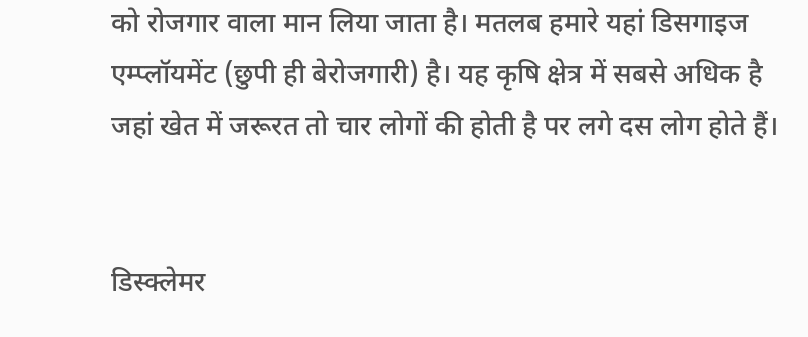को रोजगार वाला मान लिया जाता है। मतलब हमारे यहां डिसगाइज एम्प्लॉयमेंट (छुपी ही बेरोजगारी) है। यह कृषि क्षेत्र में सबसे अधिक है जहां खेत में जरूरत तो चार लोगों की होती है पर लगे दस लोग होते हैं।


डिस्क्लेमर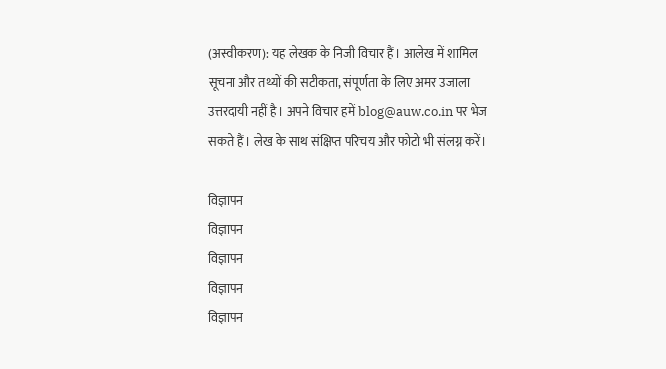(अस्वीकरण): यह लेखक के निजी विचार हैं। आलेख में शामिल सूचना और तथ्यों की सटीकता, संपूर्णता के लिए अमर उजाला उत्तरदायी नहीं है। अपने विचार हमें blog@auw.co.in पर भेज सकते हैं। लेख के साथ संक्षिप्त परिचय और फोटो भी संलग्न करें।

विज्ञापन
विज्ञापन
विज्ञापन
विज्ञापन
विज्ञापन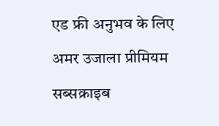एड फ्री अनुभव के लिए अमर उजाला प्रीमियम सब्सक्राइब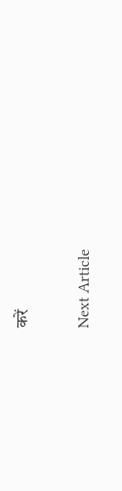करें

Next Article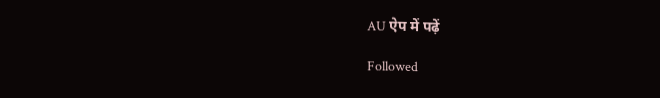AU ऐप में पढ़ें

Followed